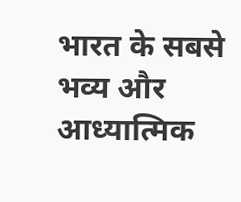भारत के सबसे भव्य और आध्यात्मिक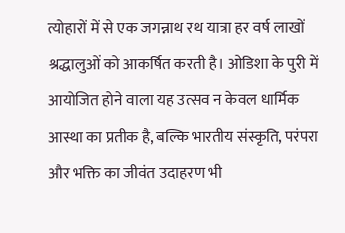त्योहारों में से एक जगन्नाथ रथ यात्रा हर वर्ष लाखों श्रद्धालुओं को आकर्षित करती है। ओडिशा के पुरी में आयोजित होने वाला यह उत्सव न केवल धार्मिक आस्था का प्रतीक है, बल्कि भारतीय संस्कृति, परंपरा और भक्ति का जीवंत उदाहरण भी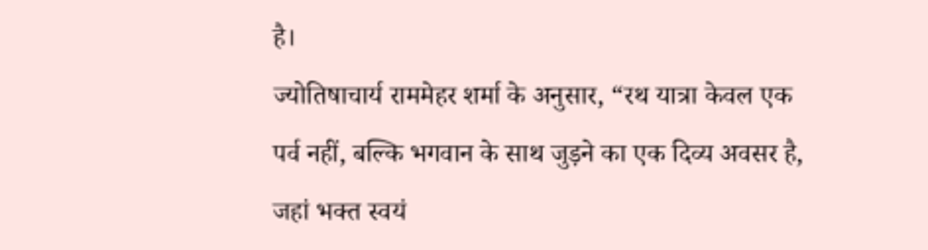है।
ज्योतिषाचार्य राममेहर शर्मा के अनुसार, “रथ यात्रा केवल एक पर्व नहीं, बल्कि भगवान के साथ जुड़ने का एक दिव्य अवसर है, जहां भक्त स्वयं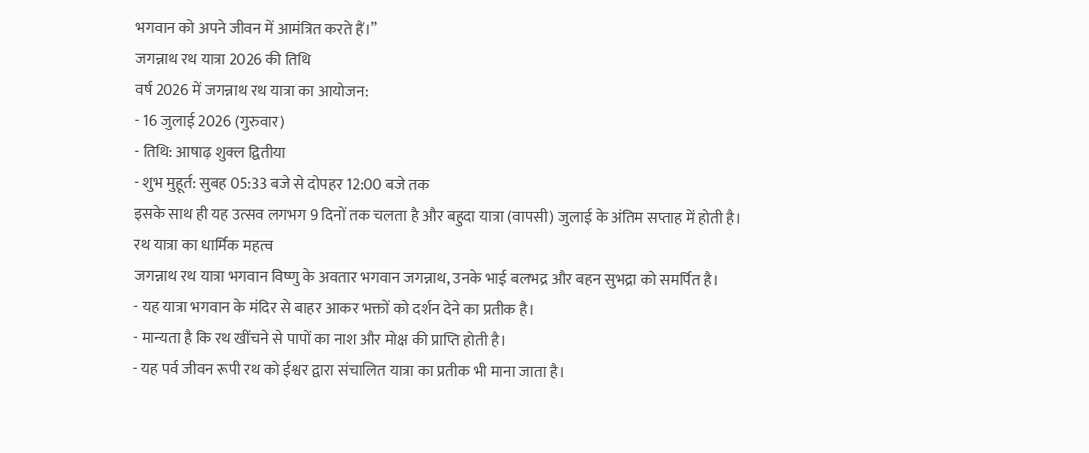भगवान को अपने जीवन में आमंत्रित करते हैं।”
जगन्नाथ रथ यात्रा 2026 की तिथि
वर्ष 2026 में जगन्नाथ रथ यात्रा का आयोजन:
- 16 जुलाई 2026 (गुरुवार)
- तिथि: आषाढ़ शुक्ल द्वितीया
- शुभ मुहूर्त: सुबह 05:33 बजे से दोपहर 12:00 बजे तक
इसके साथ ही यह उत्सव लगभग 9 दिनों तक चलता है और बहुदा यात्रा (वापसी) जुलाई के अंतिम सप्ताह में होती है।
रथ यात्रा का धार्मिक महत्व
जगन्नाथ रथ यात्रा भगवान विष्णु के अवतार भगवान जगन्नाथ, उनके भाई बलभद्र और बहन सुभद्रा को समर्पित है।
- यह यात्रा भगवान के मंदिर से बाहर आकर भक्तों को दर्शन देने का प्रतीक है।
- मान्यता है कि रथ खींचने से पापों का नाश और मोक्ष की प्राप्ति होती है।
- यह पर्व जीवन रूपी रथ को ईश्वर द्वारा संचालित यात्रा का प्रतीक भी माना जाता है।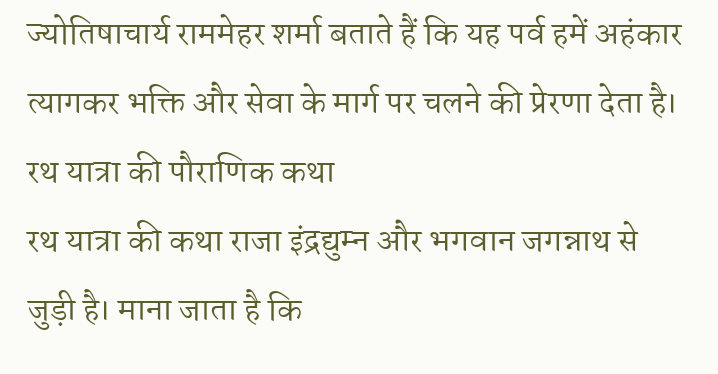ज्योतिषाचार्य राममेहर शर्मा बताते हैं कि यह पर्व हमें अहंकार त्यागकर भक्ति और सेवा के मार्ग पर चलने की प्रेरणा देता है।
रथ यात्रा की पौराणिक कथा
रथ यात्रा की कथा राजा इंद्रद्युम्न और भगवान जगन्नाथ से जुड़ी है। माना जाता है कि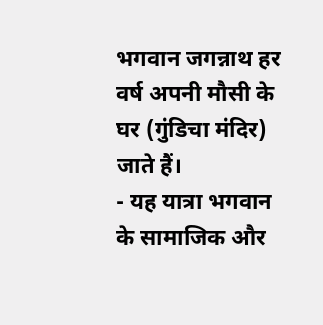भगवान जगन्नाथ हर वर्ष अपनी मौसी के घर (गुंडिचा मंदिर) जाते हैं।
- यह यात्रा भगवान के सामाजिक और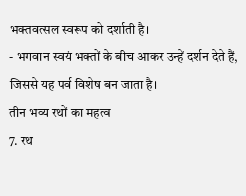भक्तवत्सल स्वरूप को दर्शाती है।
- भगवान स्वयं भक्तों के बीच आकर उन्हें दर्शन देते हैं, जिससे यह पर्व विशेष बन जाता है।
तीन भव्य रथों का महत्व
7. रथ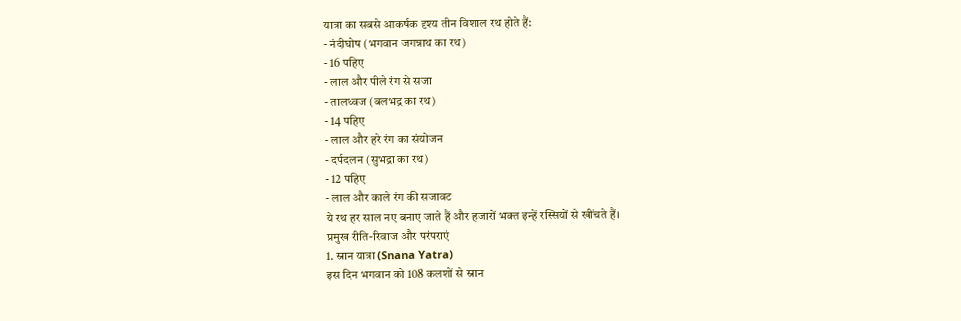यात्रा का सबसे आकर्षक दृश्य तीन विशाल रथ होते हैं:
- नंदीघोष (भगवान जगन्नाथ का रथ)
- 16 पहिए
- लाल और पीले रंग से सजा
- तालध्वज (बलभद्र का रथ)
- 14 पहिए
- लाल और हरे रंग का संयोजन
- दर्पदलन (सुभद्रा का रथ)
- 12 पहिए
- लाल और काले रंग की सजावट
ये रथ हर साल नए बनाए जाते हैं और हजारों भक्त इन्हें रस्सियों से खींचते हैं।
प्रमुख रीति-रिवाज और परंपराएं
1. स्नान यात्रा (Snana Yatra)
इस दिन भगवान को 108 कलशों से स्नान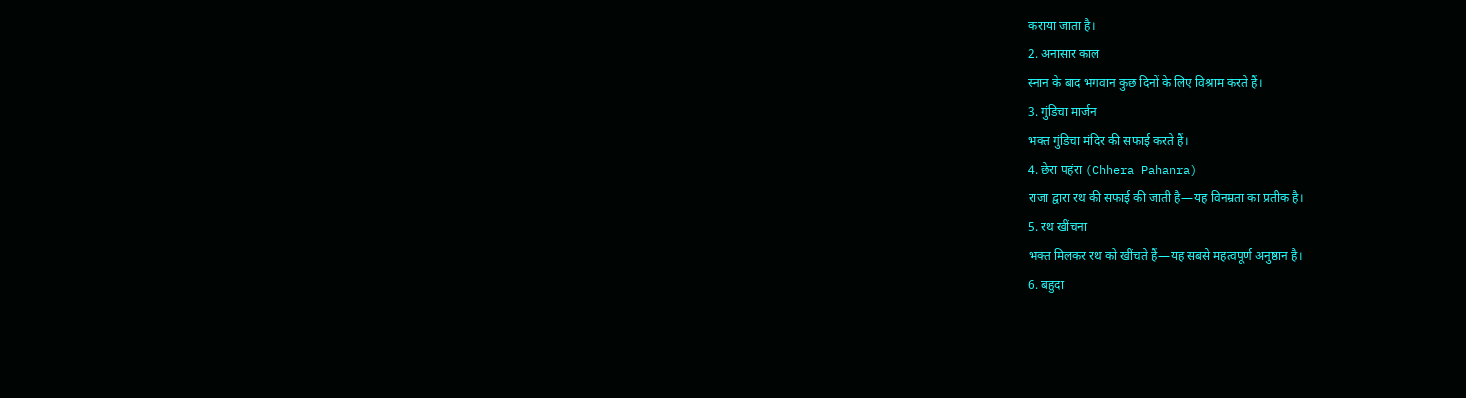कराया जाता है।
2. अनासार काल
स्नान के बाद भगवान कुछ दिनों के लिए विश्राम करते हैं।
3. गुंडिचा मार्जन
भक्त गुंडिचा मंदिर की सफाई करते हैं।
4. छेरा पहंरा (Chhera Pahanra)
राजा द्वारा रथ की सफाई की जाती है—यह विनम्रता का प्रतीक है।
5. रथ खींचना
भक्त मिलकर रथ को खींचते हैं—यह सबसे महत्वपूर्ण अनुष्ठान है।
6. बहुदा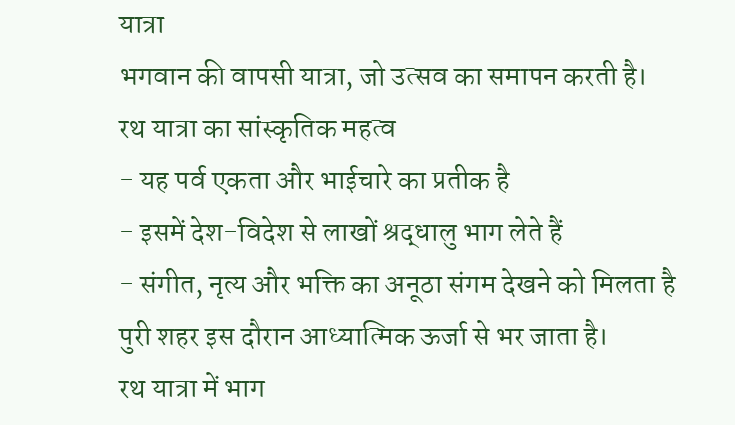यात्रा
भगवान की वापसी यात्रा, जो उत्सव का समापन करती है।
रथ यात्रा का सांस्कृतिक महत्व
- यह पर्व एकता और भाईचारे का प्रतीक है
- इसमें देश-विदेश से लाखों श्रद्धालु भाग लेते हैं
- संगीत, नृत्य और भक्ति का अनूठा संगम देखने को मिलता है
पुरी शहर इस दौरान आध्यात्मिक ऊर्जा से भर जाता है।
रथ यात्रा में भाग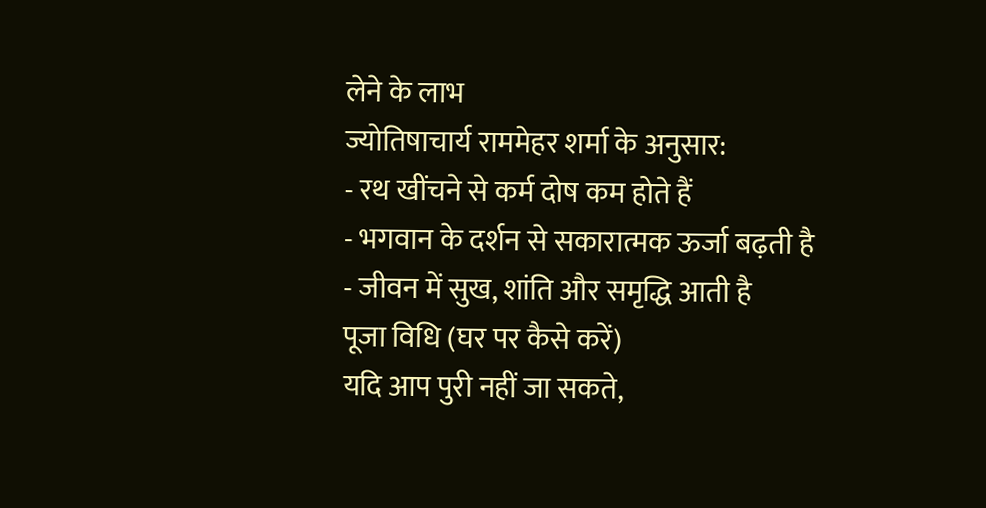लेने के लाभ
ज्योतिषाचार्य राममेहर शर्मा के अनुसार:
- रथ खींचने से कर्म दोष कम होते हैं
- भगवान के दर्शन से सकारात्मक ऊर्जा बढ़ती है
- जीवन में सुख, शांति और समृद्धि आती है
पूजा विधि (घर पर कैसे करें)
यदि आप पुरी नहीं जा सकते,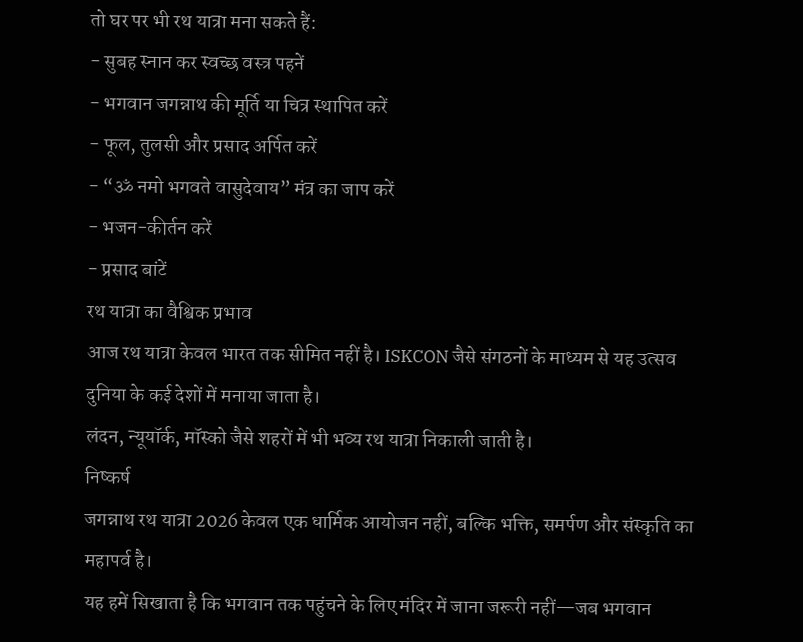तो घर पर भी रथ यात्रा मना सकते हैं:
- सुबह स्नान कर स्वच्छ वस्त्र पहनें
- भगवान जगन्नाथ की मूर्ति या चित्र स्थापित करें
- फूल, तुलसी और प्रसाद अर्पित करें
- “ॐ नमो भगवते वासुदेवाय” मंत्र का जाप करें
- भजन-कीर्तन करें
- प्रसाद बांटें
रथ यात्रा का वैश्विक प्रभाव
आज रथ यात्रा केवल भारत तक सीमित नहीं है। ISKCON जैसे संगठनों के माध्यम से यह उत्सव दुनिया के कई देशों में मनाया जाता है।
लंदन, न्यूयॉर्क, मॉस्को जैसे शहरों में भी भव्य रथ यात्रा निकाली जाती है।
निष्कर्ष
जगन्नाथ रथ यात्रा 2026 केवल एक धार्मिक आयोजन नहीं, बल्कि भक्ति, समर्पण और संस्कृति का महापर्व है।
यह हमें सिखाता है कि भगवान तक पहुंचने के लिए मंदिर में जाना जरूरी नहीं—जब भगवान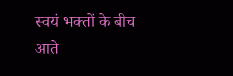स्वयं भक्तों के बीच आते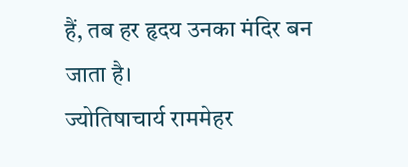हैं, तब हर हृदय उनका मंदिर बन जाता है।
ज्योतिषाचार्य राममेहर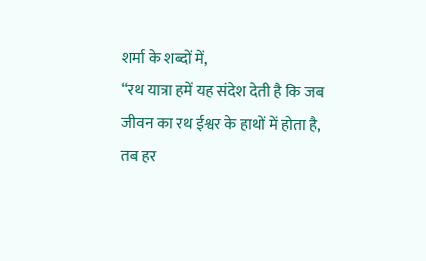शर्मा के शब्दों में,
“रथ यात्रा हमें यह संदेश देती है कि जब जीवन का रथ ईश्वर के हाथों में होता है, तब हर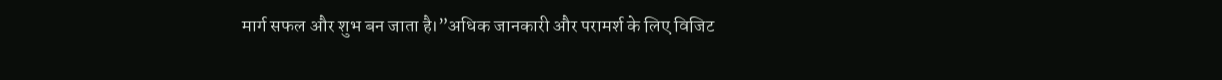मार्ग सफल और शुभ बन जाता है।”अधिक जानकारी और परामर्श के लिए विजिट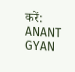करें: ANANT GYAN